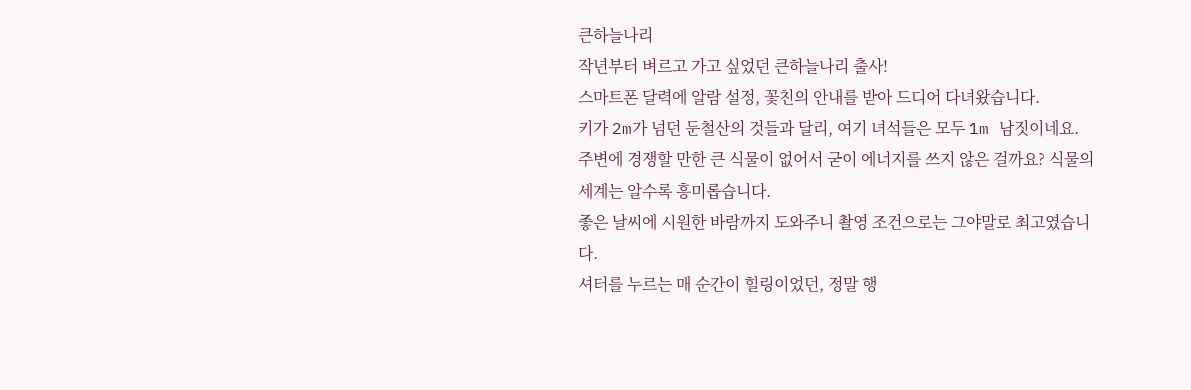큰하늘나리
작년부터 벼르고 가고 싶었던 큰하늘나리 출사!
스마트폰 달력에 알람 설정, 꽃친의 안내를 받아 드디어 다녀왔습니다.
키가 2m가 넘던 둔철산의 것들과 달리, 여기 녀석들은 모두 1m 남짓이네요.
주변에 경쟁할 만한 큰 식물이 없어서 굳이 에너지를 쓰지 않은 걸까요? 식물의 세계는 알수록 흥미롭습니다.
좋은 날씨에 시원한 바람까지 도와주니 촬영 조건으로는 그야말로 최고였습니다.
셔터를 누르는 매 순간이 힐링이었던, 정말 행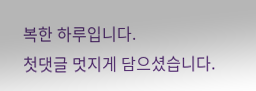복한 하루입니다.
첫댓글 멋지게 담으셨습니다.